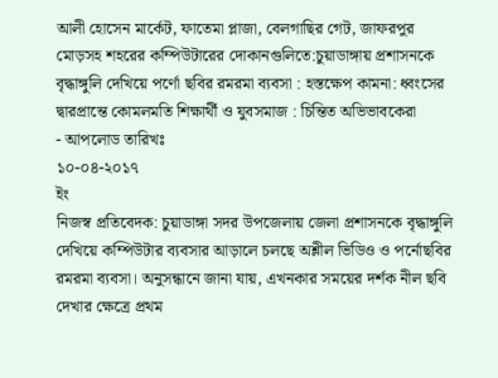আলী হোসেন মার্কেট, ফাতেমা প্লাজা, বেলগাছির গেট, জাফরপুর মোড়সহ শহরের কম্পিউটারের দোকানগুলিতে:চুয়াডাঙ্গায় প্রশাসনকে বৃদ্ধাঙ্গুলি দেখিয়ে পর্ণো ছবির রমরমা ব্যবসা : হস্তক্ষেপ কামনা: ধ্বংসের দ্বারপ্রান্তে কোমলমতি শিক্ষার্থী ও যুবসমাজ : চিন্তিত অভিভাবকেরা
- আপলোড তারিখঃ
১০-০৪-২০১৭
ইং
নিজস্ব প্রতিবেদক: চুয়াডাঙ্গা সদর উপজেলায় জেলা প্রশাসনকে বৃদ্ধাঙ্গুলি দেখিয়ে কম্পিউটার ব্যবসার আড়ালে চলছে অশ্লীল ভিডিও ও পর্নোছবির রমরমা ব্যবসা। অনুসন্ধানে জানা যায়, এখনকার সময়ের দর্শক নীল ছবি দেখার ক্ষেত্রে প্রথম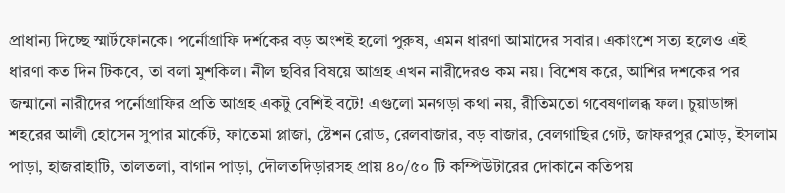প্রাধান্য দিচ্ছে স্মার্টফোনকে। পর্নোগ্রাফি দর্শকের বড় অংশই হলো পুরুষ, এমন ধারণা আমাদের সবার। একাংশে সত্য হলেও এই ধারণা কত দিন টিকবে, তা বলা মুশকিল। নীল ছবির বিষয়ে আগ্রহ এখন নারীদেরও কম নয়। বিশেষ করে, আশির দশকের পর জন্মানো নারীদের পর্নোগ্রাফির প্রতি আগ্রহ একটু বেশিই বটে! এগুলো মনগড়া কথা নয়, রীতিমতো গবেষণালব্ধ ফল। চুয়াডাঙ্গা শহরের আলী হোসেন সুপার মার্কেট, ফাতেমা প্লাজা, ষ্টেশন রোড, রেলবাজার, বড় বাজার, বেলগাছির গেট, জাফরপুর মোড়, ইসলাম পাড়া, হাজরাহাটি, তালতলা, বাগান পাড়া, দৌলতদিড়ারসহ প্রায় ৪০/৫০ টি কম্পিউটারের দোকানে কতিপয়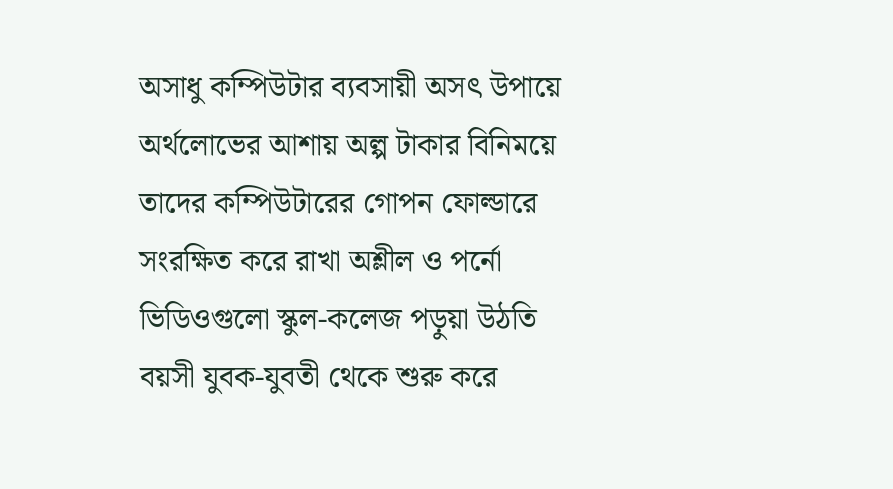অসাধু কম্পিউটার ব্যবসায়ী অসৎ উপায়ে অর্থলোভের আশায় অল্প টাকার বিনিময়ে তাদের কম্পিউটারের গোপন ফোল্ডারে সংরক্ষিত করে রাখা অশ্লীল ও পর্নো ভিডিওগুলো স্কুল-কলেজ পড়ুয়া উঠতি বয়সী যুবক-যুবতী থেকে শুরু করে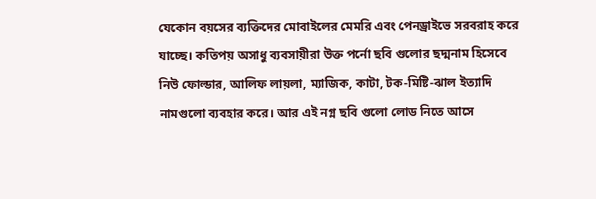যেকোন বয়সের ব্যক্তিদের মোবাইলের মেমরি এবং পেনড্রাইভে সরবরাহ করে যাচ্ছে। কতিপয় অসাধু ব্যবসায়ীরা উক্ত পর্নো ছবি গুলোর ছদ্মনাম হিসেবে নিউ ফোল্ডার, আলিফ লায়লা, ম্যাজিক, কাটা, টক-মিষ্টি-ঝাল ইত্যাদি নামগুলো ব্যবহার করে। আর এই নগ্ন ছবি গুলো লোড নিতে আসে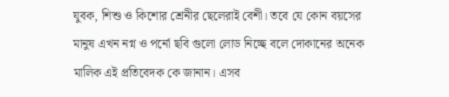যুবক, শিশু ও কিশোর শ্রেনীর ছেলেরাই বেশী। তবে যে কোন বয়সের মানুষ এখন নগ্ন ও পর্নো ছবি গুলো লোড নিচ্ছে বলে দোকানের অনেক মালিক এই প্রতিবেদক কে জানান। এসব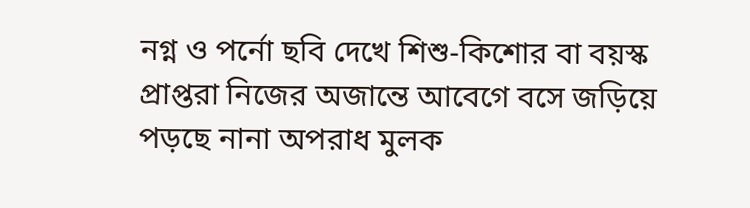নগ্ন ও পর্নো ছবি দেখে শিশু-কিশোর বা বয়স্ক প্রাপ্তরা নিজের অজান্তে আবেগে বসে জড়িয়ে পড়ছে নানা অপরাধ মুলক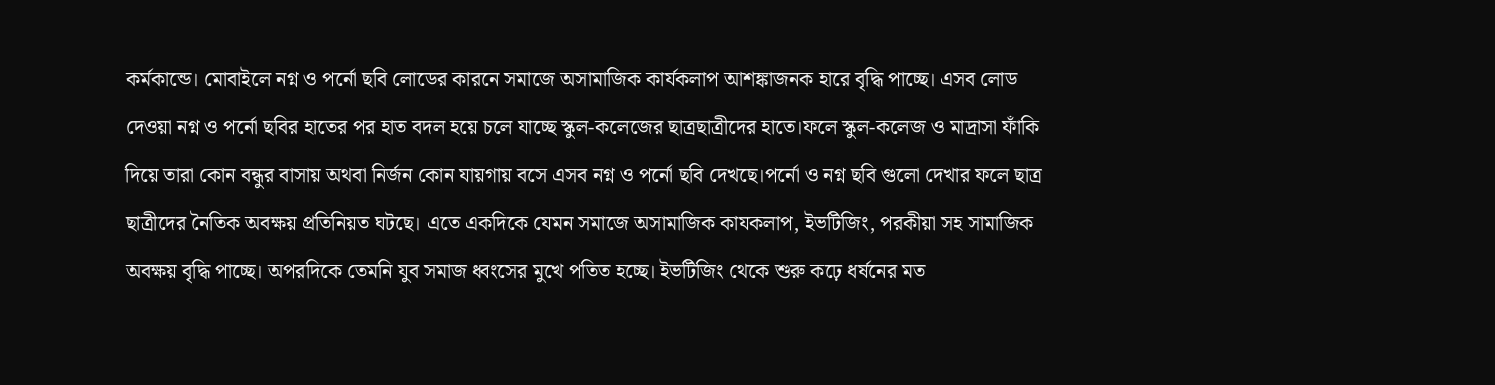কর্মকান্ডে। মোবাইলে নগ্ন ও পর্নো ছবি লোডের কারনে সমাজে অসামাজিক কার্যকলাপ আশঙ্কাজনক হারে বৃদ্ধি পাচ্ছে। এসব লোড দেওয়া নগ্ন ও পর্নো ছবির হাতের পর হাত বদল হয়ে চলে যাচ্ছে স্কুল-কলেজের ছাত্রছাত্রীদের হাতে।ফলে স্কুল-কলেজ ও মাদ্রাসা ফাঁকি দিয়ে তারা কোন বন্ধুর বাসায় অথবা নির্জন কোন যায়গায় বসে এসব নগ্ন ও পর্নো ছবি দেখছে।পর্নো ও নগ্ন ছবি গুলো দেখার ফলে ছাত্র ছাত্রীদের নৈতিক অবক্ষয় প্রতিনিয়ত ঘটছে। এতে একদিকে যেমন সমাজে অসামাজিক কাযকলাপ, ইভটিজিং, পরকীয়া সহ সামাজিক অবক্ষয় বৃদ্ধি পাচ্ছে। অপরদিকে তেমনি যুব সমাজ ধ্বংসের মুখে পতিত হচ্ছে। ইভটিজিং থেকে শুরু কঢ়ে ধর্ষনের মত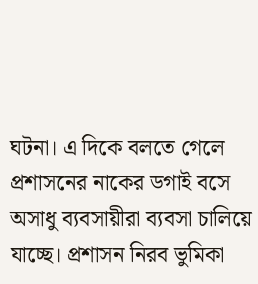ঘটনা। এ দিকে বলতে গেলে প্রশাসনের নাকের ডগাই বসে অসাধু ব্যবসায়ীরা ব্যবসা চালিয়ে যাচ্ছে। প্রশাসন নিরব ভুমিকা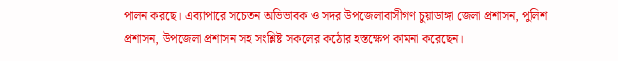পালন করছে। এব্যাপারে সচেতন অভিভাবক ও সদর উপজেলাবাসীগণ চুয়াডাঙ্গা জেলা প্রশাসন, পুলিশ প্রশাসন, উপজেলা প্রশাসন সহ সংশ্লিষ্ট সকলের কঠোর হস্তক্ষেপ কামনা করেছেন।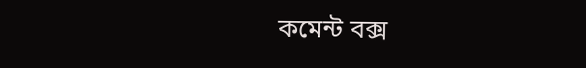কমেন্ট বক্স